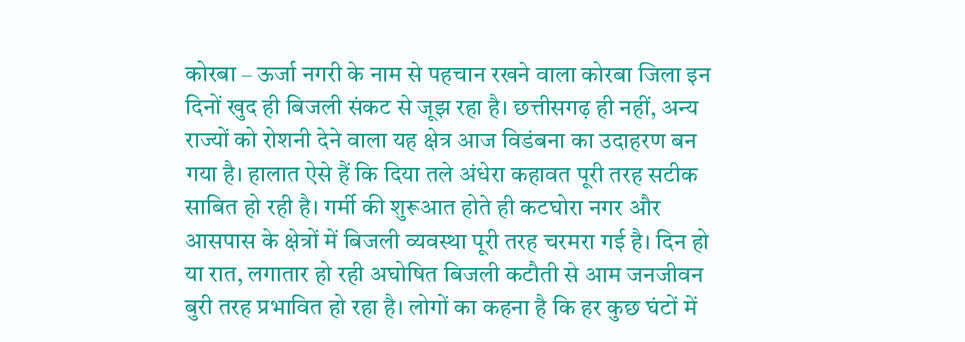कोरबा – ऊर्जा नगरी के नाम से पहचान रखने वाला कोरबा जिला इन दिनों खुद ही बिजली संकट से जूझ रहा है। छत्तीसगढ़ ही नहीं, अन्य राज्यों को रोशनी देने वाला यह क्षेत्र आज विडंबना का उदाहरण बन गया है। हालात ऐसे हैं कि दिया तले अंधेरा कहावत पूरी तरह सटीक साबित हो रही है। गर्मी की शुरूआत होते ही कटघोरा नगर और आसपास के क्षेत्रों में बिजली व्यवस्था पूरी तरह चरमरा गई है। दिन हो या रात, लगातार हो रही अघोषित बिजली कटौती से आम जनजीवन बुरी तरह प्रभावित हो रहा है। लोगों का कहना है कि हर कुछ घंटों में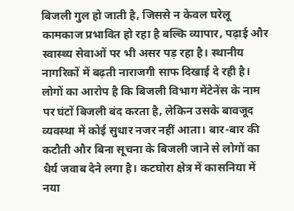बिजली गुल हो जाती है, जिससे न केवल घरेलू कामकाज प्रभावित हो रहा है बल्कि व्यापार, पढ़ाई और स्वास्थ्य सेवाओं पर भी असर पड़ रहा है। स्थानीय नागरिकों में बढ़ती नाराजगी साफ दिखाई दे रही है। लोगों का आरोप है कि बिजली विभाग मेंटेनेंस के नाम पर घंटों बिजली बंद करता है, लेकिन उसके बावजूद व्यवस्था में कोई सुधार नजर नहीं आता। बार-बार की कटौती और बिना सूचना के बिजली जाने से लोगों का धैर्य जवाब देने लगा है। कटघोरा क्षेत्र में कासनिया में नया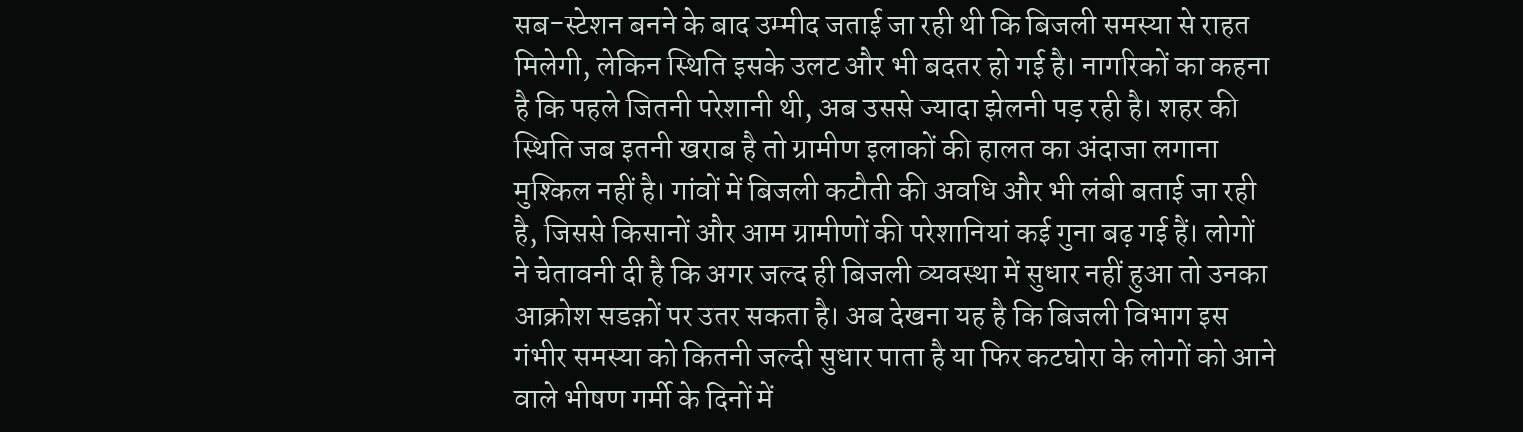सब-स्टेशन बनने के बाद उम्मीद जताई जा रही थी कि बिजली समस्या से राहत मिलेगी, लेकिन स्थिति इसके उलट और भी बदतर हो गई है। नागरिकों का कहना है कि पहले जितनी परेशानी थी, अब उससे ज्यादा झेलनी पड़ रही है। शहर की स्थिति जब इतनी खराब है तो ग्रामीण इलाकों की हालत का अंदाजा लगाना मुश्किल नहीं है। गांवों में बिजली कटौती की अवधि और भी लंबी बताई जा रही है, जिससे किसानों और आम ग्रामीणों की परेशानियां कई गुना बढ़ गई हैं। लोगों ने चेतावनी दी है कि अगर जल्द ही बिजली व्यवस्था में सुधार नहीं हुआ तो उनका आक्रोश सडक़ों पर उतर सकता है। अब देखना यह है कि बिजली विभाग इस गंभीर समस्या को कितनी जल्दी सुधार पाता है या फिर कटघोरा के लोगों को आने वाले भीषण गर्मी के दिनों में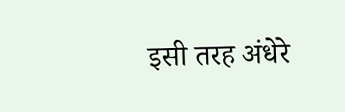इसी तरह अंधेरे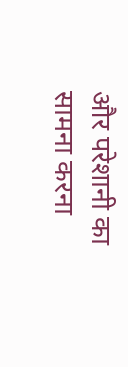और परेशानी का सामना करना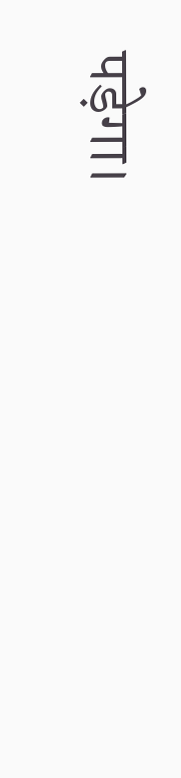पड़ेगा।